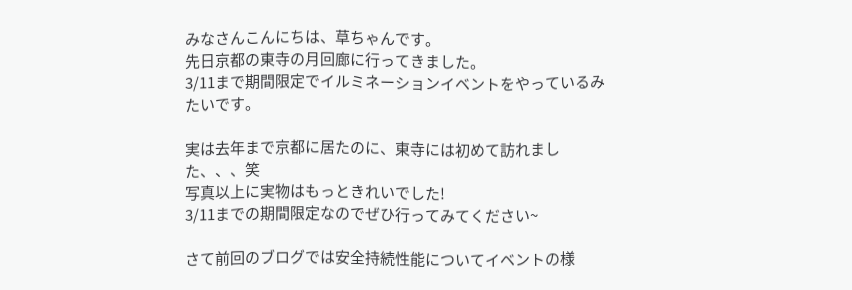みなさんこんにちは、草ちゃんです。
先日京都の東寺の月回廊に行ってきました。
3/11まで期間限定でイルミネーションイベントをやっているみたいです。

実は去年まで京都に居たのに、東寺には初めて訪れました、、、笑
写真以上に実物はもっときれいでした!
3/11までの期間限定なのでぜひ行ってみてください~

さて前回のブログでは安全持続性能についてイベントの様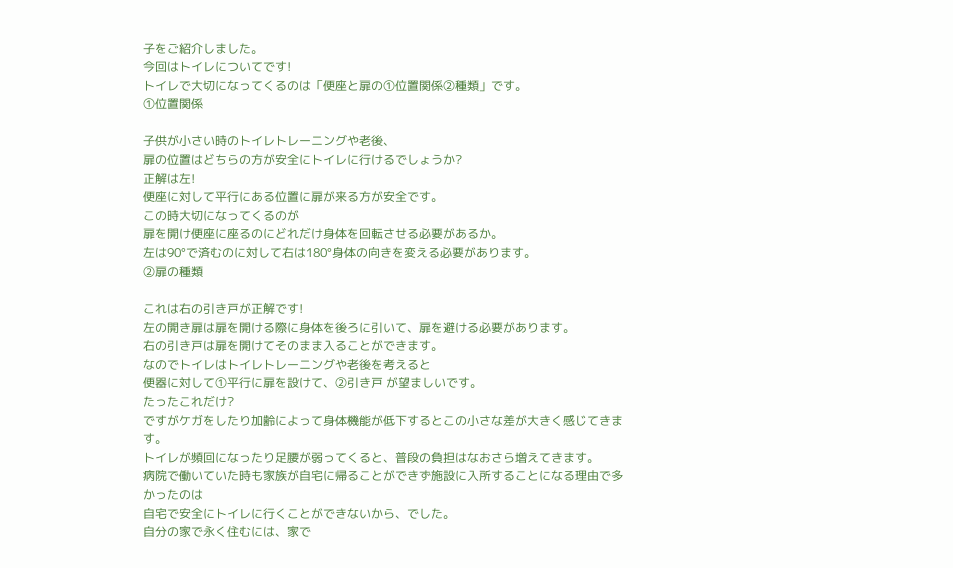子をご紹介しました。
今回はトイレについてです!
トイレで大切になってくるのは「便座と扉の①位置関係②種類」です。
①位置関係

子供が小さい時のトイレトレーニングや老後、
扉の位置はどちらの方が安全にトイレに行けるでしょうか?
正解は左!
便座に対して平行にある位置に扉が来る方が安全です。
この時大切になってくるのが
扉を開け便座に座るのにどれだけ身体を回転させる必要があるか。
左は90°で済むのに対して右は180°身体の向きを変える必要があります。
②扉の種類

これは右の引き戸が正解です!
左の開き扉は扉を開ける際に身体を後ろに引いて、扉を避ける必要があります。
右の引き戸は扉を開けてそのまま入ることができます。
なのでトイレはトイレトレーニングや老後を考えると
便器に対して①平行に扉を設けて、②引き戸 が望ましいです。
たったこれだけ?
ですがケガをしたり加齢によって身体機能が低下するとこの小さな差が大きく感じてきます。
トイレが頻回になったり足腰が弱ってくると、普段の負担はなおさら増えてきます。
病院で働いていた時も家族が自宅に帰ることができず施設に入所することになる理由で多かったのは
自宅で安全にトイレに行くことができないから、でした。
自分の家で永く住むには、家で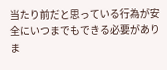当たり前だと思っている行為が安全にいつまでもできる必要がありま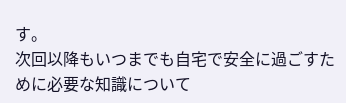す。
次回以降もいつまでも自宅で安全に過ごすために必要な知識について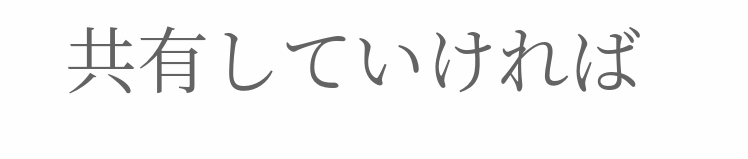共有していければ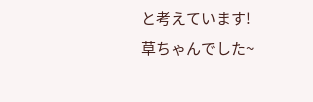と考えています!
草ちゃんでした~